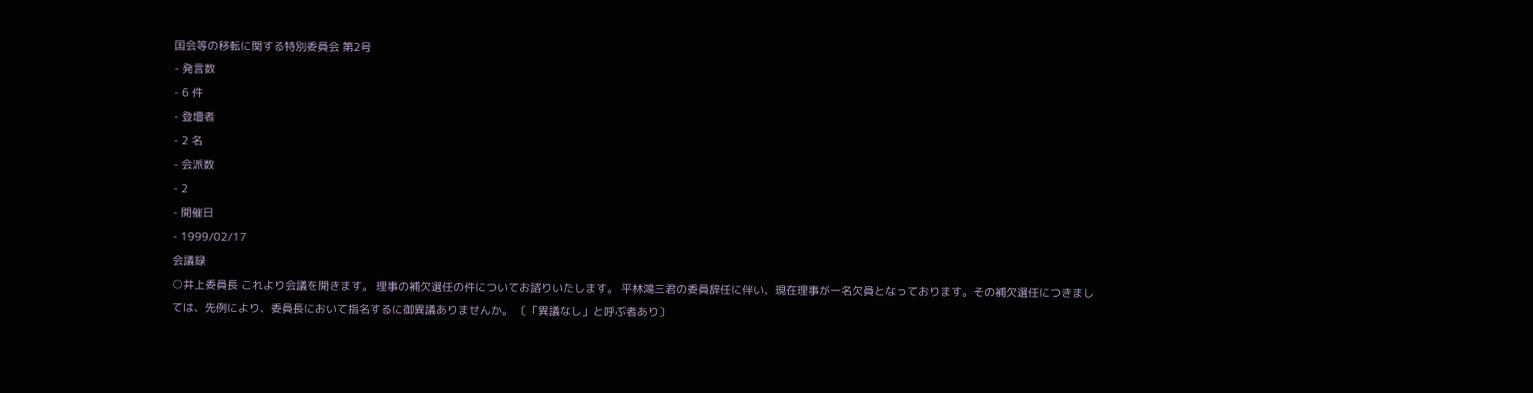国会等の移転に関する特別委員会 第2号
- 発言数
- 6 件
- 登壇者
- 2 名
- 会派数
- 2
- 開催日
- 1999/02/17
会議録
○井上委員長 これより会議を開きます。 理事の補欠選任の件についてお諮りいたします。 平林鴻三君の委員辞任に伴い、現在理事が一名欠員となっております。その補欠選任につきましては、先例により、委員長において指名するに御異議ありませんか。 〔「異議なし」と呼ぶ者あり〕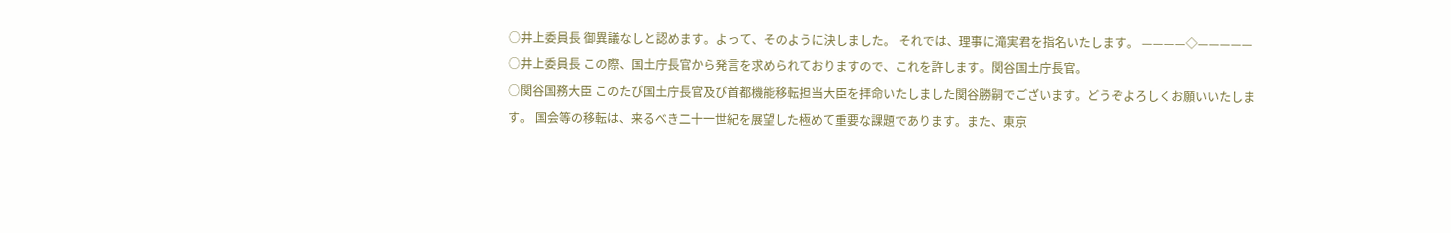○井上委員長 御異議なしと認めます。よって、そのように決しました。 それでは、理事に滝実君を指名いたします。 ————◇—————
○井上委員長 この際、国土庁長官から発言を求められておりますので、これを許します。関谷国土庁長官。
○関谷国務大臣 このたび国土庁長官及び首都機能移転担当大臣を拝命いたしました関谷勝嗣でございます。どうぞよろしくお願いいたします。 国会等の移転は、来るべき二十一世紀を展望した極めて重要な課題であります。また、東京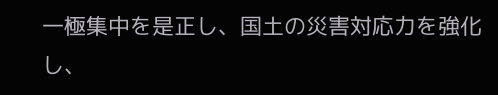一極集中を是正し、国土の災害対応力を強化し、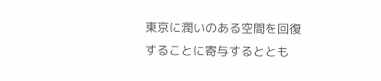東京に潤いのある空間を回復することに寄与するととも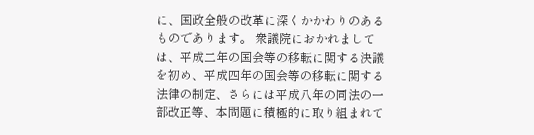に、国政全般の改革に深くかかわりのあるものであります。 衆議院におかれましては、平成二年の国会等の移転に関する決議を初め、平成四年の国会等の移転に関する法律の制定、さらには平成八年の同法の一部改正等、本問題に積極的に取り組まれて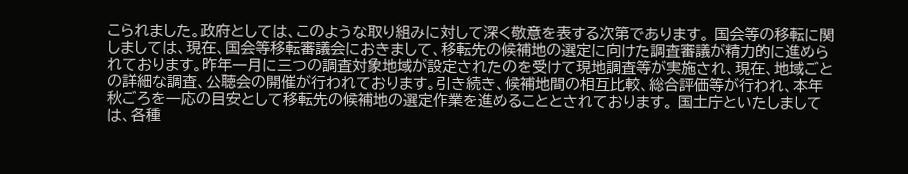こられました。政府としては、このような取り組みに対して深く敬意を表する次第であります。 国会等の移転に関しましては、現在、国会等移転審議会におきまして、移転先の候補地の選定に向けた調査審議が精力的に進められております。昨年一月に三つの調査対象地域が設定されたのを受けて現地調査等が実施され、現在、地域ごとの詳細な調査、公聴会の開催が行われております。引き続き、候補地間の相互比較、総合評価等が行われ、本年秋ごろを一応の目安として移転先の候補地の選定作業を進めることとされております。 国土庁といたしましては、各種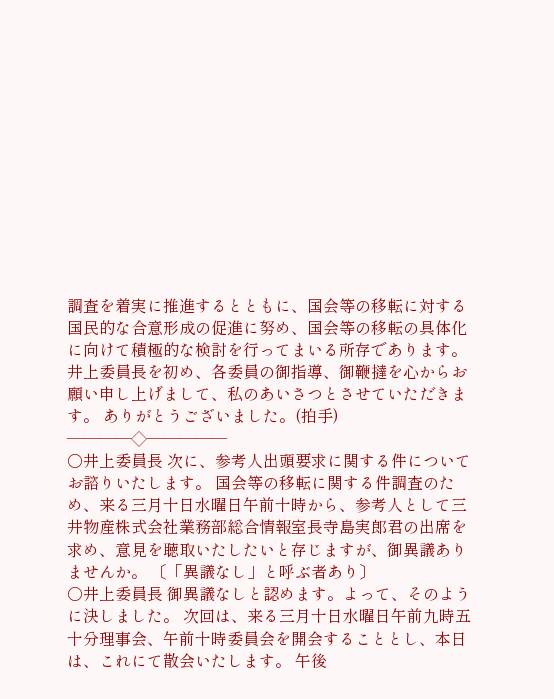調査を着実に推進するとともに、国会等の移転に対する国民的な合意形成の促進に努め、国会等の移転の具体化に向けて積極的な検討を行ってまいる所存であります。 井上委員長を初め、各委員の御指導、御鞭撻を心からお願い申し上げまして、私のあいさつとさせていただきます。 ありがとうございました。(拍手) ————◇—————
○井上委員長 次に、参考人出頭要求に関する件についてお諮りいたします。 国会等の移転に関する件調査のため、来る三月十日水曜日午前十時から、参考人として三井物産株式会社業務部総合情報室長寺島実郎君の出席を求め、意見を聴取いたしたいと存じますが、御異議ありませんか。 〔「異議なし」と呼ぶ者あり〕
○井上委員長 御異議なしと認めます。よって、そのように決しました。 次回は、来る三月十日水曜日午前九時五十分理事会、午前十時委員会を開会することとし、本日は、これにて散会いたします。 午後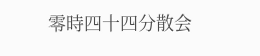零時四十四分散会